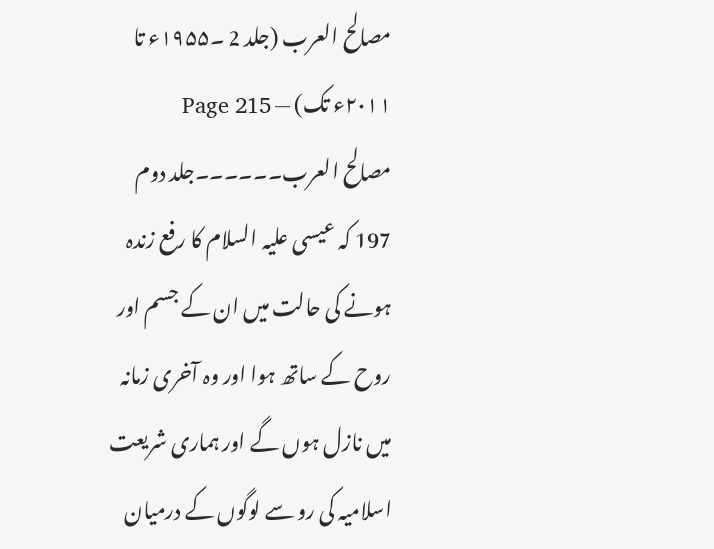مصالح العرب (جلد 2 ۔۱۹۵۵ء تا ۲۰۱۱ء تک) — Page 215
مصالح العرب۔۔۔۔۔۔جلد دوم 197 کہ عیسی علیہ السلام کا رفع زندہ ہونے کی حالت میں ان کے جسم اور روح کے ساتھ ہوا اور وہ آخری زمانہ میں نازل ہوں گے اور ہماری شریعت اسلامیہ کی رو سے لوگوں کے درمیان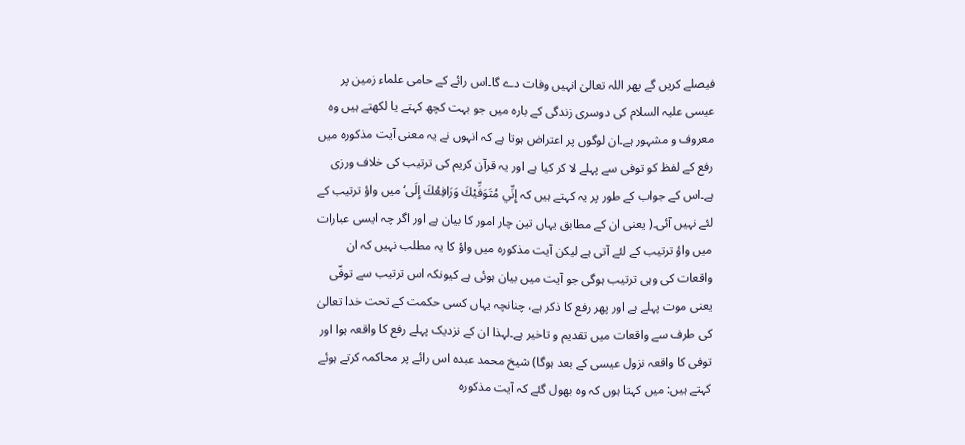فیصلے کریں گے پھر اللہ تعالیٰ انہیں وفات دے گا۔اس رائے کے حامی علماء زمین پر عیسی علیہ السلام کی دوسری زندگی کے بارہ میں جو بہت کچھ کہتے یا لکھتے ہیں وہ معروف و مشہور ہے۔ان لوگوں پر اعتراض ہوتا ہے کہ انہوں نے یہ معنی آیت مذکورہ میں رفع کے لفظ کو توفی سے پہلے لا کر کیا ہے اور یہ قرآن کریم کی ترتیب کی خلاف ورزی ہے۔اس کے جواب کے طور پر یہ کہتے ہیں کہ إِنِّي مُتَوَفِّيْكَ وَرَافِعُكَ إِلَى‘ میں واؤ ترتیب کے لئے نہیں آئی۔( یعنی ان کے مطابق یہاں تین چار امور کا بیان ہے اور اگر چہ ایسی عبارات میں واؤ ترتیب کے لئے آتی ہے لیکن آیت مذکورہ میں واؤ کا یہ مطلب نہیں کہ ان واقعات کی وہی ترتیب ہوگی جو آیت میں بیان ہوئی ہے کیونکہ اس ترتیب سے توفّی یعنی موت پہلے ہے اور پھر رفع کا ذکر ہے، چنانچہ یہاں کسی حکمت کے تحت خدا تعالیٰ کی طرف سے واقعات میں تقدیم و تاخیر ہے۔لہذا ان کے نزدیک پہلے رفع کا واقعہ ہوا اور توفی کا واقعہ نزول عیسی کے بعد ہوگا) شیخ محمد عبدہ اس رائے پر محاکمہ کرتے ہوئے کہتے ہیں: میں کہتا ہوں کہ وہ بھول گئے کہ آیت مذکورہ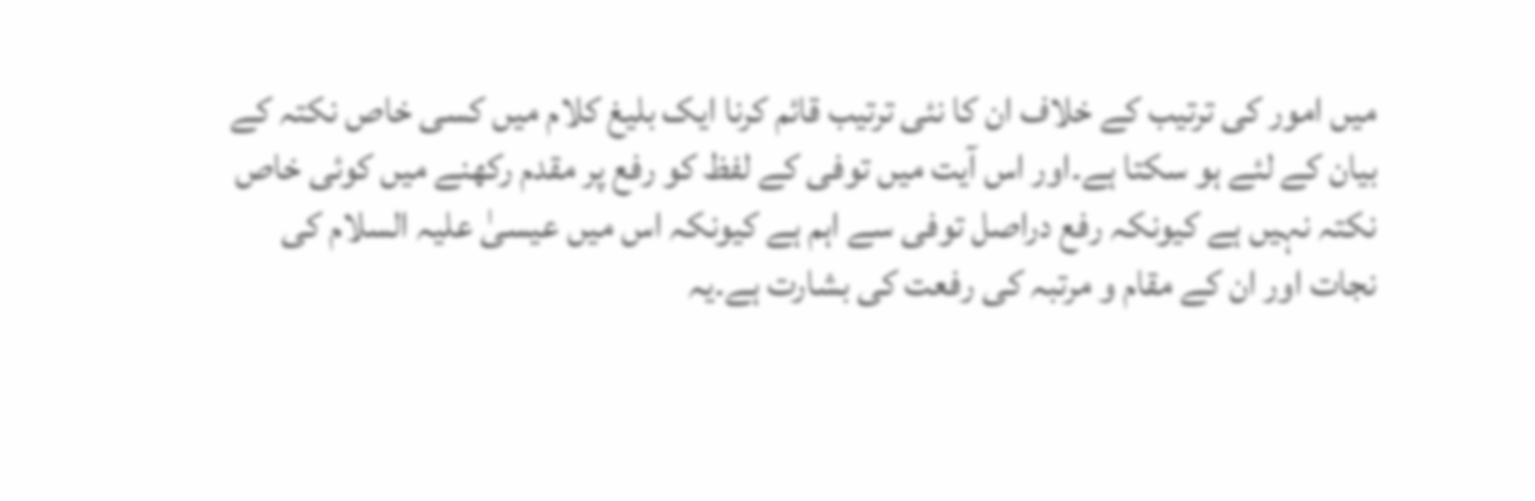میں امور کی ترتیب کے خلاف ان کا نئی ترتیب قائم کرنا ایک بلیغ کلام میں کسی خاص نکتہ کے بیان کے لئے ہو سکتا ہے۔اور اس آیت میں توفی کے لفظ کو رفع پر مقدم رکھنے میں کوئی خاص نکتہ نہیں ہے کیونکہ رفع دراصل توفی سے اہم ہے کیونکہ اس میں عیسیٰ علیہ السلام کی نجات اور ان کے مقام و مرتبہ کی رفعت کی بشارت ہے۔یہ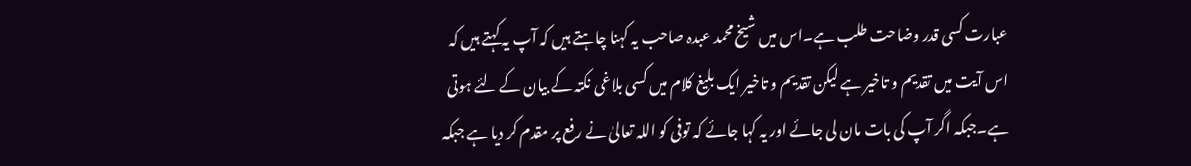عبارت کسی قدر وضاحت طلب ہے۔اس میں شیخ محمد عبدہ صاحب یہ کہنا چاہتے ہیں کہ آپ یہ کہتے ہیں کہ اس آیت میں تقدیم و تاخیر ہے لیکن تقدیم و تاخیر ایک بلیغ کلام میں کسی بلاغی نکتہ کے بیان کے لئے ہوتی ہے۔جبکہ اگر آپ کی بات مان لی جائے اور یہ کہا جائے کہ توفی کو اللہ تعالیٰ نے رفع پر مقدم کر دیا ہے جبکہ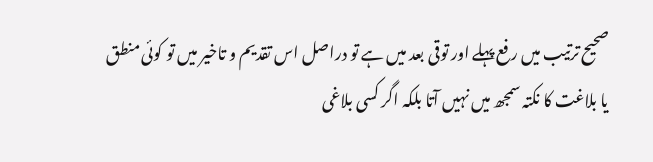صحیح ترتیب میں رفع پہلے اور توقی بعد میں ہے تو دراصل اس تقدیم و تاخیر میں تو کوئی منطق یا بلاغت کا نکتہ سمجھ میں نہیں آتا بلکہ اگر کسی بلاغی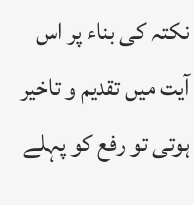نکتہ کی بناء پر اس آیت میں تقدیم و تاخیر ہوتی تو رفع کو پہلے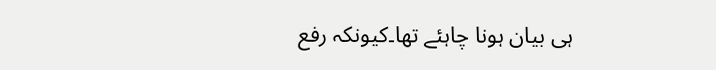ہی بیان ہونا چاہئے تھا۔کیونکہ رفع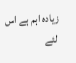زیادہ اہم ہے اس لئے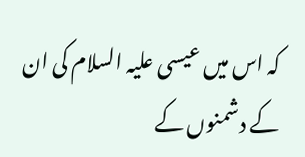کہ اس میں عیسی علیہ السلام کی ان کے دشمنوں کے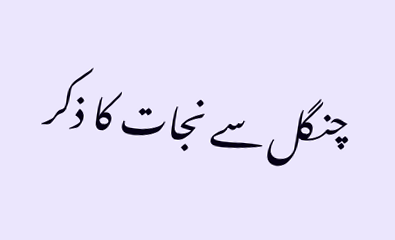چنگل سے نجات کا ذکر